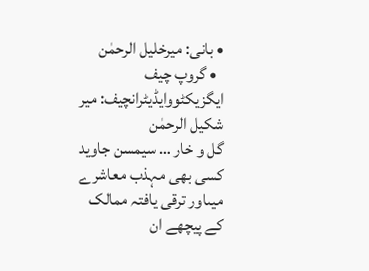• بانی: میرخلیل الرحمٰن
  • گروپ چیف ایگزیکٹووایڈیٹرانچیف: میر شکیل الرحمٰن
گل و خار … سیمسن جاوید
کسی بھی مہذب معاشرے میںاور ترقی یافتہ ممالک کے پیچھے ان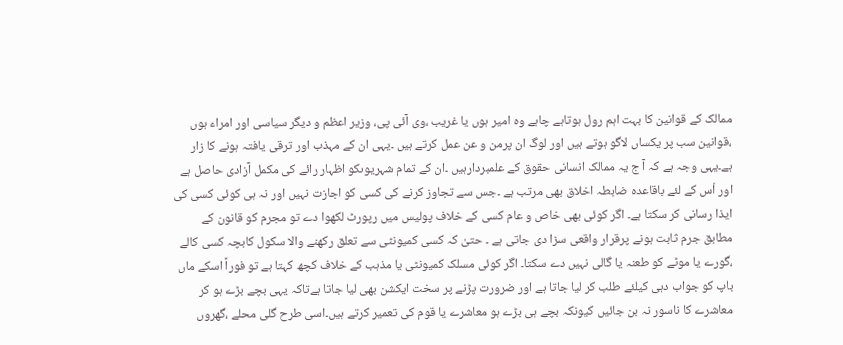ممالک کے قوانین کا بہت اہم رول ہوتاہے چاہے وہ امیر ہوں یا غریب ،وی آئی پی، وزیر اعظم و دیگر سیاسی اور امراء ہوں ،قوانین سب پر یکساں لاگو ہوتے ہیں اور لوگ ان پرمن و عن عمل کرتے ہیں ۔یہی ان کے مہذب اور ترقی یافتہ ہونے کا زار ہے۔یہی وجہ ہے کہ آ ج یہ ممالک انسانی حقوق کے علمبردارہیں ۔ان کے تمام شہریوںکو اظہار رائے کی مکمل آزادی حاصل ہے اور اْس کے لئے باقاعدہ ضابطہ اخلاق بھی مرتب ہے ۔جس سے تجاوز کرنے کی کسی کو اجازت نہیں اور نہ ہی کوئی کسی کی ایذا رسانی کر سکتا ہے۔ اگر کوئی بھی خاص و عام کسی کے خلاف پولیس میں رپورٹ لکھوا دے تو مجرم کو قانون کے مطابق جرم ثابت ہونے پرقرار واقعی سزا دی جاتی ہے ۔ حتیٰ کہ کسی کمیونٹی سے تعلق رکھنے والا سکول کابچہ کسی کالے ،گورے یا موٹے کو طعنہ یا گالی نہیں دے سکتا۔ اگر کوئی مسلک کمیونٹی یا مذہب کے خلاف کچھ کہتا ہے تو فوراً اسکے ماں باپ کو جواب دہی کیلئے طلب کر لیا جاتا ہے اور ضرورت پڑنے پر سخت ایکشن بھی لیا جاتا ہےتاکہ یہی بچے بڑے ہو کر معاشرے کا ناسور نہ بن جائیں کیونکہ بچے ہی بڑے ہو معاشرے یا قوم کی تعمیر کرتے ہیں۔اسی طرح گلی محلے ،گھروں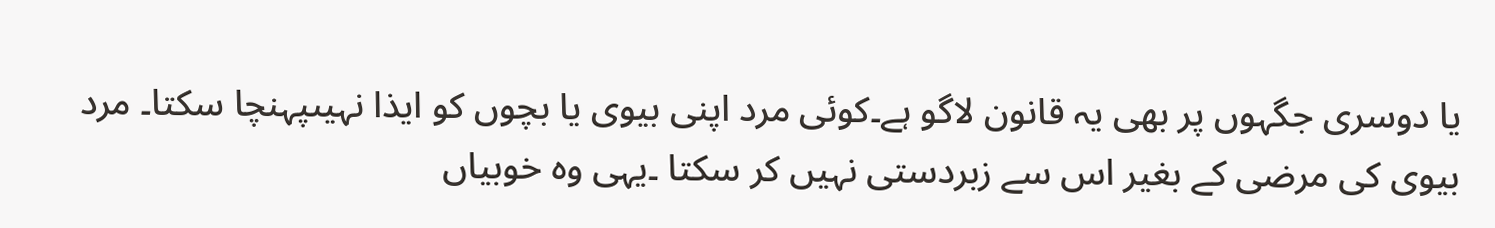یا دوسری جگہوں پر بھی یہ قانون لاگو ہے۔کوئی مرد اپنی بیوی یا بچوں کو ایذا نہیںپہنچا سکتا۔ مرد بیوی کی مرضی کے بغیر اس سے زبردستی نہیں کر سکتا ۔یہی وہ خوبیاں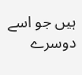ہیں جو اسے دوسرے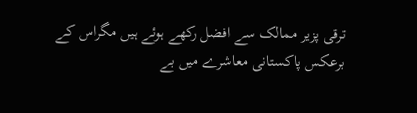ترقی پزیر ممالک سے افضل رکھے ہوئے ہیں مگراس کے برعکس پاکستانی معاشرے میں بے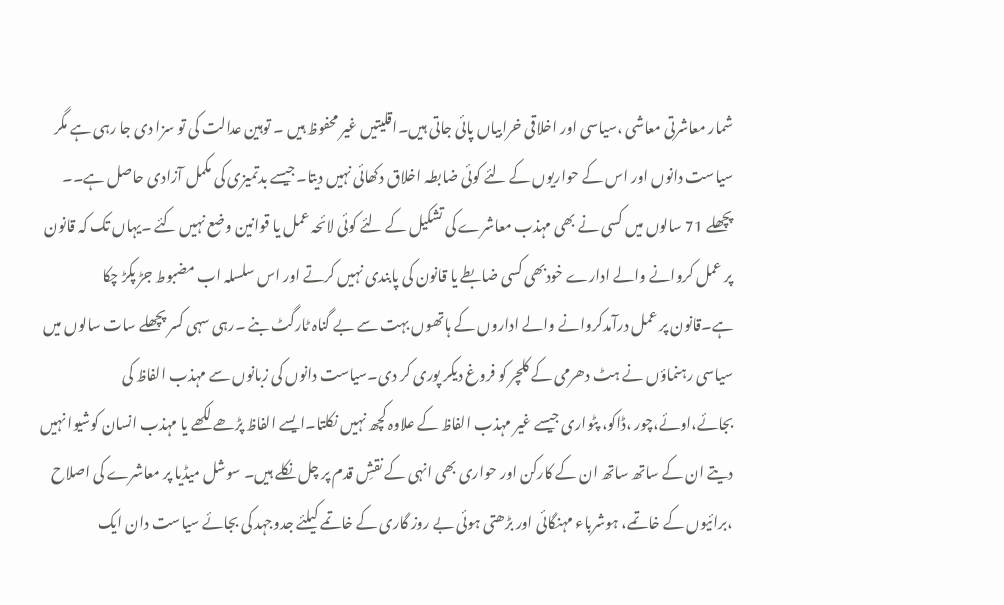شمار معاشرتی معاشی ،سیاسی اور اخلاقی خرابیاں پائی جاتی ہیں۔اقلیتیں غیر محفوظ ہیں ۔ توہین عدالت کی تو سزا دی جا رہی ہے مگر سیاست دانوں اور اس کے حواریوں کے لئے کوئی ضابطہ اخلاق دکھائی نہیں دیتا۔جیسے بدتمیزی کی مکمل آزادی حاصل ہے۔۔ پچھلے 71 سالوں میں کسی نے بھی مہذب معاشرے کی تشکیل کے لئے کوئی لائحہ عمل یا قوانین وضع نہیں کئے ۔یہاں تک کہ قانون پر عمل کروانے والے ادارے خودبھی کسی ضابطے یا قانون کی پابندی نہیں کرتے اور اس سلسلہ اب مضبوط جڑ پکڑ چکا ہے۔قانون پر عمل درآمدکروانے والے اداروں کے ہاتھوں بہت سے بے گناہ ٹارگٹ بنے ۔رہی سہی کسر پچھلے سات سالوں میں سیاسی رہنماؤں نے ہٹ دھرمی کے کلچر کو فروغ دیکر پوری کر دی۔سیاست دانوں کی زبانوں سے مہذب الفاظ کی بجائے،اوئے،چور ،ڈاکو، پٹواری جیسے غیر مہذب الفاظ کے علاوہ کچھ نہیں نکلتا۔ایسے الفاظ پڑھے لکھے یا مہذب انسان کوشیوا نہیں دیتے ان کے ساتھ ساتھ ان کے کارکن اور حواری بھی انہی کے نقشِ قدم پر چل نکلے ہیں۔ سوشل میڈیا پر معاشرے کی اصلاح ،برائیوں کے خاتمے، ہوشرباء مہنگائی اور بڑھتی ہوئی بے روز گاری کے خاتمے کیلئے جدوجہد کی بجائے سیاست دان ایک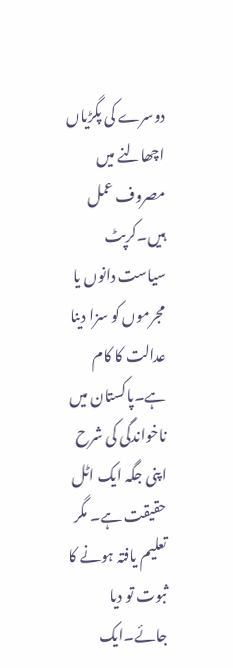دوسرے کی پگڑیاں اچھالنے میں مصروف عمل ہیں۔کرپٹ سیاست دانوں یا مجرموں کو سزا دینا عدالت کا کام ہے۔پاکستان میں ناخواندگی کی شرح اپنی جگہ ایک اٹل حقیقت ہے۔ مگر تعلیم یافتہ ہونے کا ثبوت تو دیا جائے۔ایک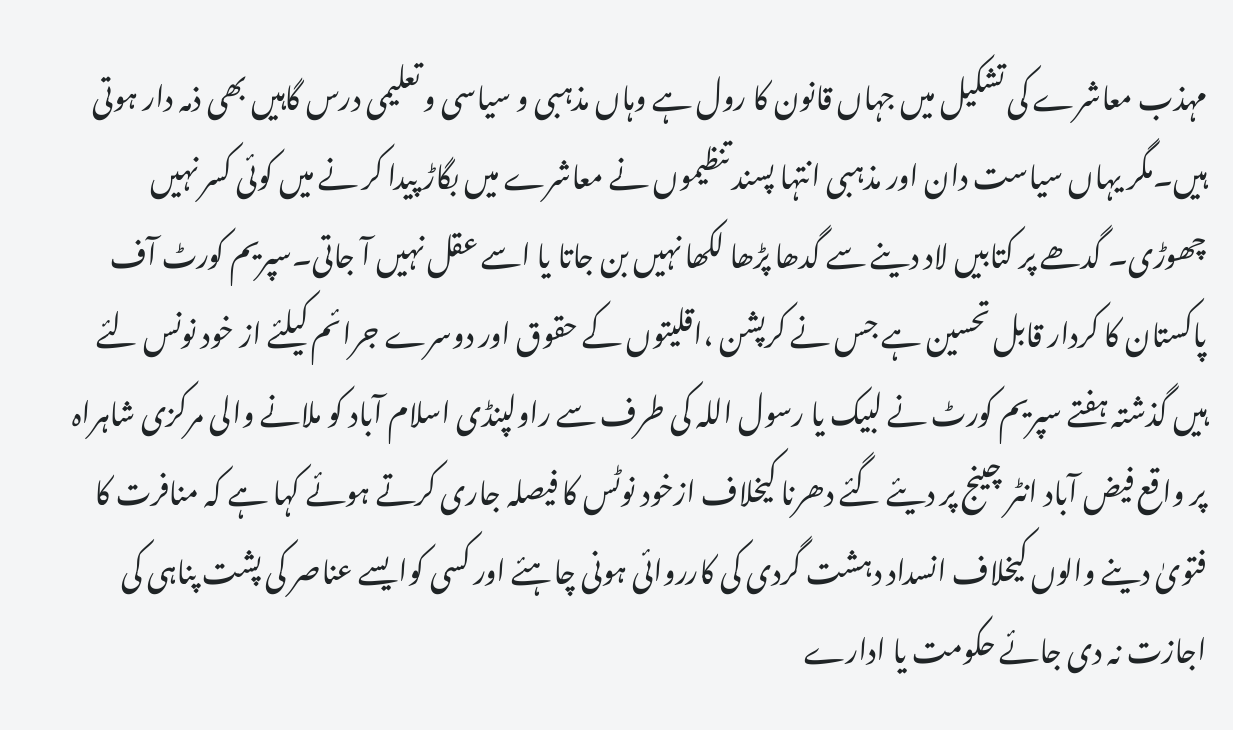مہذب معاشرے کی تشکیل میں جہاں قانون کا رول ہے وہاں مذہبی و سیاسی و تعلیمی درس گاہیں بھی ذمہ دار ہوتی ہیں۔مگر یہاں سیاست دان اور مذہبی انتہا پسند تنظیموں نے معاشرے میں بگاڑ پیدا کر نے میں کوئی کسر نہیں چھوڑی۔ گدھے پر کتابیں لاد دینے سے گدھا پڑھا لکھا نہیں بن جاتا یا اسے عقل نہیں آ جاتی۔سپریم کورٹ آف پاکستان کا کردار قابل تحسین ہے جس نے کرپشن ،اقلیتوں کے حقوق اور دوسرے جرائم کیلئے از خود نونس لئے ہیں گذشتہ ہفتے سپریم کورٹ نے لبیک یا رسول اللہ کی طرف سے راولپنڈی اسلام آباد کو ملانے والی مرکزی شاہراہ پر واقع فیض آباد انٹر چینج پر دیئے گئے دھرنا کیخلاف ازخود نوٹس کا فیصلہ جاری کرتے ہوئے کہا ہے کہ منافرت کا فتویٰ دینے والوں کیخلاف انسداد دہشت گردی کی کارروائی ہونی چاہئے اور کسی کوایسے عناصر کی پشت پناہی کی اجازت نہ دی جائے حکومت یا ادارے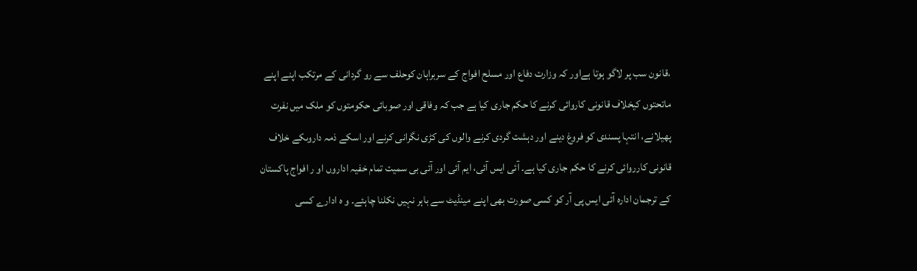،قانون سب پر لاگو ہوتا ہےاور کہ وزارت دفاع اور مسلح افواج کے سربراہان کوحلف سے رو گردانی کے مرتکب اپنے اپنے ماتحتوں کیخلاف قانونی کاروائی کرنے کا حکم جاری کیا ہے جب کہ وفاقی اور صوبائی حکومتوں کو ملک میں نفرت پھیلانے، انتہا پسندی کو فروغ دینے اور دہشت گردی کرنے والوں کی کڑی نگرانی کرنے اور اسکے ذمہ داروںکے خلاف قانونی کارروائی کرنے کا حکم جاری کیا ہے۔ آئی ایس آئی، ایم آئی اور آئی بی سمیت تمام خفیہ اداروں او ر افواج پاکستان کے ترجمان ادارہ آئی ایس پی آر کو کسی صورت بھی اپنے مینڈیٹ سے باہر نہیں نکلنا چاہئے۔ و ہ ادارے کسی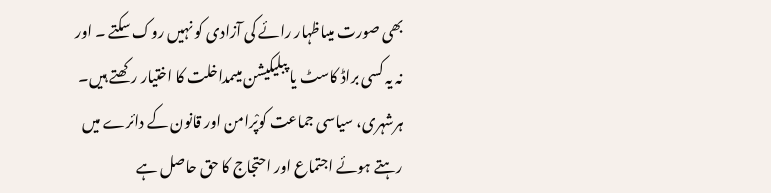بھی صورت میںاظہار رائے کی آزادی کو نہیں روک سکتے ۔ اور نہ یہ کسی براڈ کاسٹ یا پبلیکیشن میںمداخلت کا اختیار رکھتے ہیں۔ ہرشہری، سیاسی جماعت کوپْرامن اور قانون کے دائرے میں رہتے ہوئے اجتماع اور احتجاج کا حق حاصل ہے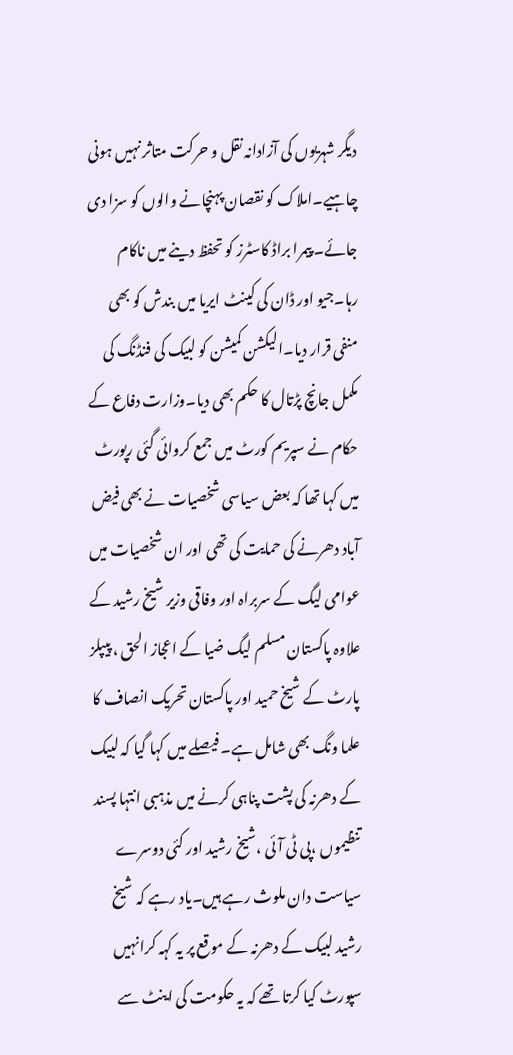دیگر شہریوں کی آزادانہ نقل و حرکت متاثر نہیں ہونی چاہیے۔املاک کو نقصان پہنچانے والوں کو سزا دی جائے۔ پیمرا براڈ کاسٹرز کو تحفظ دینے میں ناکام رہا۔جیو اور ڈان کی کینٹ ایریا میں بندش کو بھی منفی قرار دیا۔الیکشن کمیشن کو لبیک کی فنڈنگ کی مکمل جانچ پڑتال کا حکم بھی دیا۔وزارت دفاع کے حکام نے سپریم کورٹ میں جمع کروائی گئی رپورٹ میں کہا تھا کہ بعض سیاسی شخصیات نے بھی فیض آباد دھرنے کی حمایت کی تھی اور ان شخصیات میں عوامی لیگ کے سربراہ اور وفاقی وزیر شیخ رشید کے علاوہ پاکستان مسلم لیگ ضیا کے اعجاز الحق ، پیپلز پارٹ کے شیخ حمید اور پاکستان تحریک انصاف کا علما ونگ بھی شامل ہے۔ فیصلے میں کہا گیا کہ لبیک کے دھرنہ کی پشت پناہی کرنے میں مذہبی انتہا پسند تنظیموں ،پی ٹی آئی ،شیخ رشید اور کئی دوسرے سیاست دان ملوث رہے ہیں۔یاد رہے کہ شیخ رشید لبیک کے دھرنہ کے موقع پر یہ کہہ کرانہیں سپورٹ کیا کرتا تھے کہ یہ حکومت کی اینٹ سے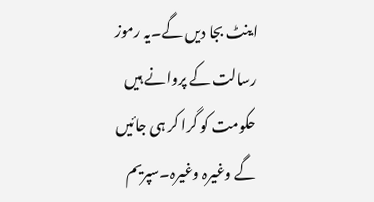اینٹ بجا دیں گے۔یہ رموز رسالت کے پروانے ہیں حکومت کو گرا کر ہی جائیں گے وغیرہ وغیرہ۔سپریم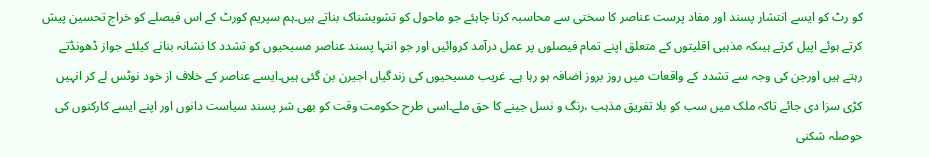کو رٹ کو ایسے انتشار پسند اور مفاد پرست عناصر کا سختی سے محاسبہ کرنا چاہئے جو ماحول کو تشویشناک بناتے ہیں۔ہم سپریم کورٹ کے اس فیصلے کو خراج تحسین پیش کرتے ہوئے اپیل کرتے ہیںکہ مذہبی اقلیتوں کے متعلق اپنے تمام فیصلوں پر عمل درآمد کروائیں اور جو انتہا پسند عناصر مسیحیوں کو تشدد کا نشانہ بنانے کیلئے جواز ڈھونڈتے رہتے ہیں اورجن کی وجہ سے تشدد کے واقعات میں روز بروز اضافہ ہو رہا ہے۔ غریب مسیحیوں کی زندگیاں اجیرن بن گئی ہیں۔ایسے عناصر کے خلاف از خود نوٹس لے کر انہیں کڑی سزا دی جائے تاکہ ملک میں سب کو بلا تفریق مذہب ،رنگ و نسل جینے کا حق ملے۔اسی طرح حکومت وقت کو بھی شر پسند سیاست دانوں اور اپنے ایسے کارکنوں کی حوصلہ شکنی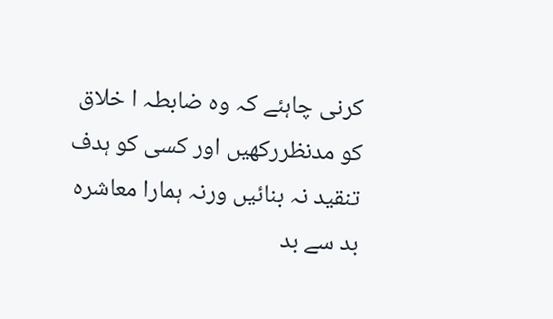کرنی چاہئے کہ وہ ضابطہ ا خلاق کو مدنظررکھیں اور کسی کو ہدف تنقید نہ بنائیں ورنہ ہمارا معاشرہ بد سے بد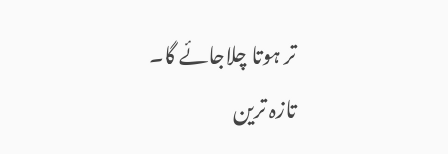تر ہوتا چلاجائے گا۔
تازہ ترین